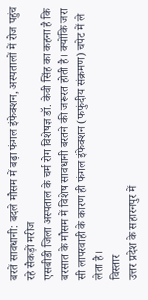बरतें सावधानी: बदले मौसम में बढ़ा फंगल इंफेक्शन, अस्पतालों में रोज पहुंच रहे सैकड़ों मरीज
एसबीडी जिला अस्पताल के चर्म रोग विशेषज्ञ डॉ. केवी सिंह का कहना है कि बरसात के मौसम में विशेष सावधानी बरतने की जरूरत होती है। क्योंकि जरा सी लापरवाही के कारण ही फंगल इंफेक्शन (फफुंदीय संक्रमण) चपेट में ले लेता है।
विस्तार
उत्तर प्रदेश के सहारनपुर में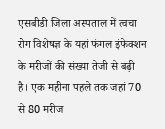एसबीडी जिला अस्पताल में त्वचा रोग विशेषज्ञ के यहां फंगल इंफेक्शन के मरीजों की संख्या तेजी से बढ़ी है। एक महीना पहले तक जहां 70 से 80 मरीज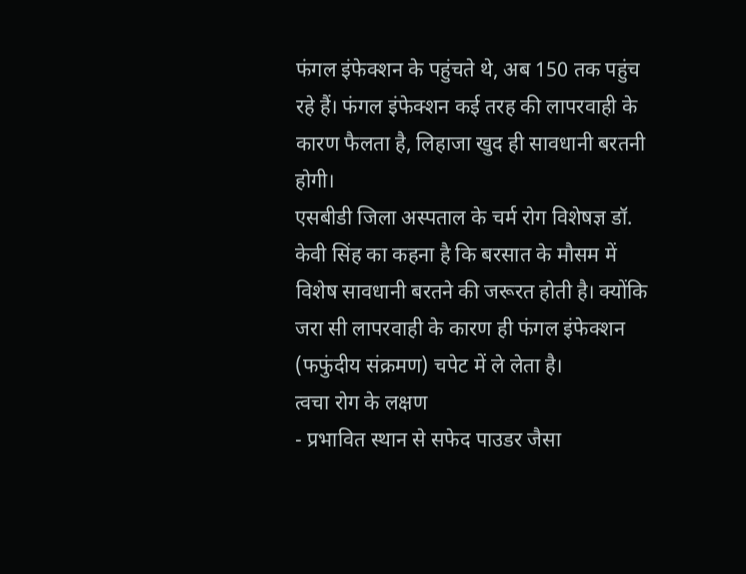फंगल इंफेक्शन के पहुंचते थे, अब 150 तक पहुंच रहे हैं। फंगल इंफेक्शन कई तरह की लापरवाही के कारण फैलता है, लिहाजा खुद ही सावधानी बरतनी होगी।
एसबीडी जिला अस्पताल के चर्म रोग विशेषज्ञ डॉ. केवी सिंह का कहना है कि बरसात के मौसम में विशेष सावधानी बरतने की जरूरत होती है। क्योंकि जरा सी लापरवाही के कारण ही फंगल इंफेक्शन (फफुंदीय संक्रमण) चपेट में ले लेता है।
त्वचा रोग के लक्षण
- प्रभावित स्थान से सफेद पाउडर जैसा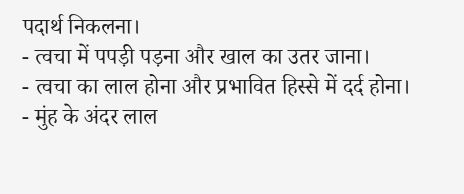पदार्थ निकलना।
- त्वचा में पपड़ी पड़ना और खाल का उतर जाना।
- त्वचा का लाल होना और प्रभावित हिस्से में दर्द होना।
- मुंह के अंदर लाल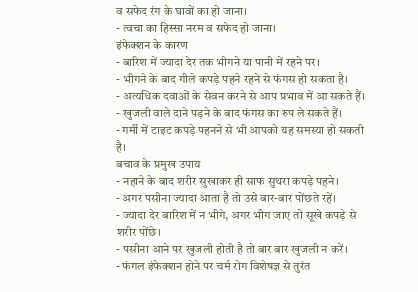व सफेद रंग के घावों का हो जाना।
- त्वचा का हिस्सा नरम व सफेद हो जाना।
इंफेक्शन के कारण
- बारिश में ज्यादा देर तक भीगने या पानी में रहने पर।
- भीगने के बाद गीले कपड़े पहने रहने से फंगस हो सकता है।
- अत्यधिक दवाओं के सेवन करने से आप प्रभाव में आ सकते हैं।
- खुजली वाले दाने पड़ने के बाद फंगस का रुप ले सकते हैं।
- गर्मी में टाइट कपड़े पहनने से भी आपको यह समस्या हो सकती है।
बचाव के प्रमुख उपाय
- नहाने के बाद शरीर सुखाकर ही साफ सुथरा कपड़े पहने।
- अगर पसीना ज्यादा आता है तो उसे बार-बार पोंछते रहें।
- ज्यादा देर बारिश में न भीगे, अगर भीग जाए तो सूखे कपड़े से शरीर पोंछे।
- पसीना आने पर खुजली होती है तो बार बार खुजली न करें।
- फंगल इंफेक्शन होने पर चर्म रोग विशेषज्ञ से तुरंत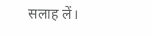सलाह लें।